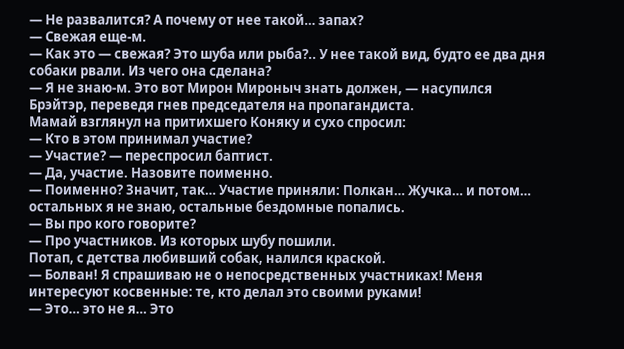— Не развалится? А почему от нее такой… запах?
— Свежая еще-м.
— Как это — свежая? Это шуба или рыба?.. У нее такой вид, будто ее два дня собаки рвали. Из чего она сделана?
— Я не знаю-м. Это вот Мирон Мироныч знать должен, — насупился Брэйтэр, переведя гнев председателя на пропагандиста.
Мамай взглянул на притихшего Коняку и сухо спросил:
— Кто в этом принимал участие?
— Участие? — переспросил баптист.
— Да, участие. Назовите поименно.
— Поименно? Значит, так… Участие приняли: Полкан… Жучка… и потом… остальных я не знаю, остальные бездомные попались.
— Вы про кого говорите?
— Про участников. Из которых шубу пошили.
Потап, с детства любивший собак, налился краской.
— Болван! Я спрашиваю не о непосредственных участниках! Меня интересуют косвенные: те, кто делал это своими руками!
— Это… это не я… Это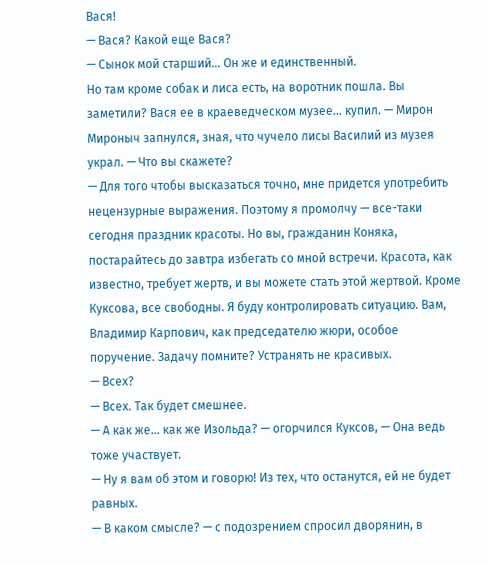Вася!
— Вася? Какой еще Вася?
— Сынок мой старший… Он же и единственный.
Но там кроме собак и лиса есть, на воротник пошла. Вы заметили? Вася ее в краеведческом музее… купил. — Мирон Мироныч запнулся, зная, что чучело лисы Василий из музея украл. — Что вы скажете?
— Для того чтобы высказаться точно, мне придется употребить нецензурные выражения. Поэтому я промолчу — все-таки сегодня праздник красоты. Но вы, гражданин Коняка, постарайтесь до завтра избегать со мной встречи. Красота, как известно, требует жертв, и вы можете стать этой жертвой. Кроме Куксова, все свободны. Я буду контролировать ситуацию. Вам, Владимир Карпович, как председателю жюри, особое поручение. Задачу помните? Устранять не красивых.
— Всех?
— Всех. Так будет смешнее.
— А как же… как же Изольда? — огорчился Куксов, — Она ведь тоже участвует.
— Ну я вам об этом и говорю! Из тех, что останутся, ей не будет равных.
— В каком смысле? — с подозрением спросил дворянин, в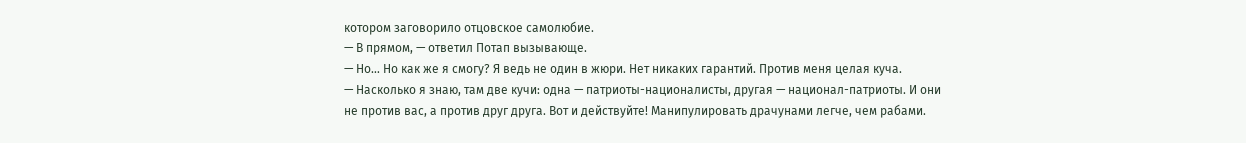котором заговорило отцовское самолюбие.
— В прямом, — ответил Потап вызывающе.
— Но… Но как же я смогу? Я ведь не один в жюри. Нет никаких гарантий. Против меня целая куча.
— Насколько я знаю, там две кучи: одна — патриоты-националисты, другая — национал-патриоты. И они не против вас, а против друг друга. Вот и действуйте! Манипулировать драчунами легче, чем рабами.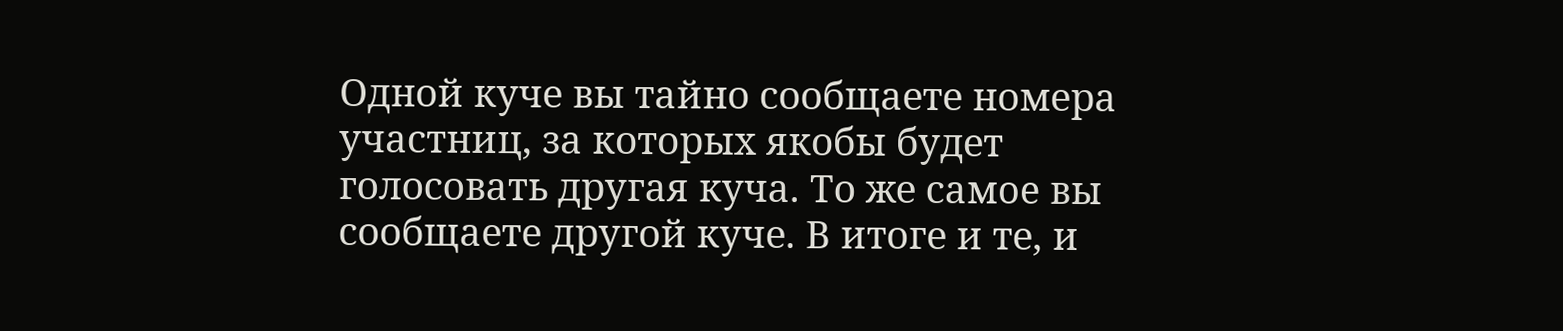Одной куче вы тайно сообщаете номера участниц, за которых якобы будет голосовать другая куча. То же самoe вы сообщаете другой куче. В итоге и те, и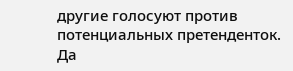другие голосуют против потенциальных претенденток. Да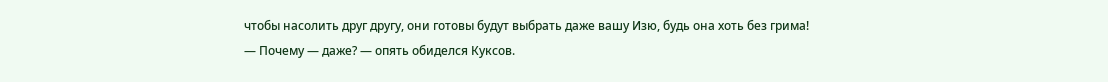чтобы насолить друг другу, они готовы будут выбрать даже вашу Изю, будь она хоть без грима!
— Почему — даже? — опять обиделся Куксов.